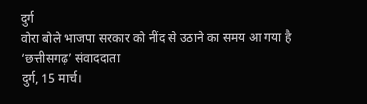दुर्ग
वोरा बोले भाजपा सरकार को नींद से उठाने का समय आ गया है
‘छत्तीसगढ़’ संवाददाता
दुर्ग, 15 मार्च।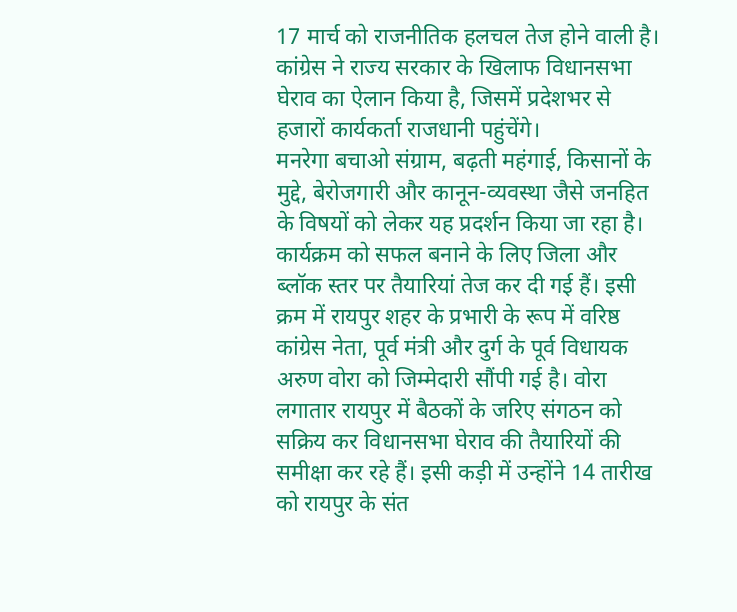17 मार्च को राजनीतिक हलचल तेज होने वाली है। कांग्रेस ने राज्य सरकार के खिलाफ विधानसभा घेराव का ऐलान किया है, जिसमें प्रदेशभर से हजारों कार्यकर्ता राजधानी पहुंचेंगे।
मनरेगा बचाओ संग्राम, बढ़ती महंगाई, किसानों के मुद्दे, बेरोजगारी और कानून-व्यवस्था जैसे जनहित के विषयों को लेकर यह प्रदर्शन किया जा रहा है। कार्यक्रम को सफल बनाने के लिए जिला और ब्लॉक स्तर पर तैयारियां तेज कर दी गई हैं। इसी क्रम में रायपुर शहर के प्रभारी के रूप में वरिष्ठ कांग्रेस नेता, पूर्व मंत्री और दुर्ग के पूर्व विधायक अरुण वोरा को जिम्मेदारी सौंपी गई है। वोरा लगातार रायपुर में बैठकों के जरिए संगठन को सक्रिय कर विधानसभा घेराव की तैयारियों की समीक्षा कर रहे हैं। इसी कड़ी में उन्होंने 14 तारीख को रायपुर के संत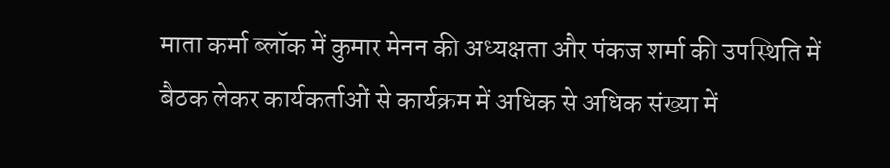माता कर्मा ब्लॉक में कुमार मेनन की अध्यक्षता और पंकज शर्मा की उपस्थिति में बैठक लेकर कार्यकर्ताओं से कार्यक्रम में अधिक से अधिक संख्या में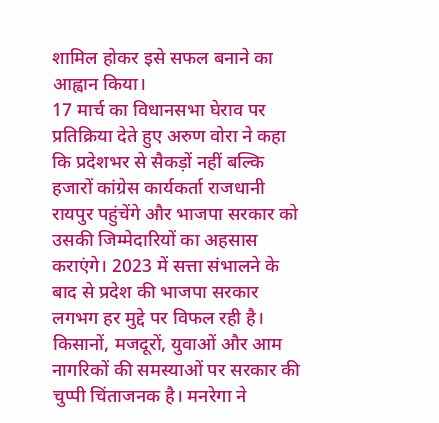शामिल होकर इसे सफल बनाने का आह्वान किया।
17 मार्च का विधानसभा घेराव पर प्रतिक्रिया देते हुए अरुण वोरा ने कहा कि प्रदेशभर से सैकड़ों नहीं बल्कि हजारों कांग्रेस कार्यकर्ता राजधानी रायपुर पहुंचेंगे और भाजपा सरकार को उसकी जिम्मेदारियों का अहसास कराएंगे। 2023 में सत्ता संभालने के बाद से प्रदेश की भाजपा सरकार लगभग हर मुद्दे पर विफल रही है। किसानों, मजदूरों, युवाओं और आम नागरिकों की समस्याओं पर सरकार की चुप्पी चिंताजनक है। मनरेगा ने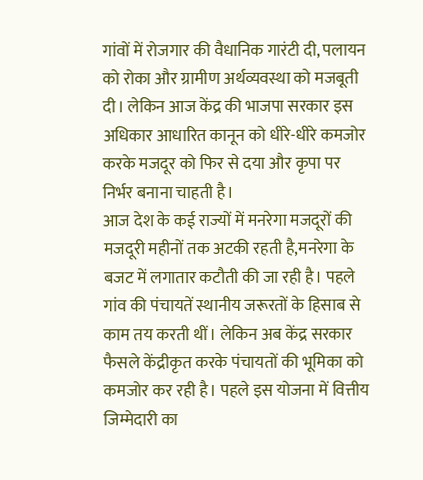गांवों में रोजगार की वैधानिक गारंटी दी, पलायन को रोका और ग्रामीण अर्थव्यवस्था को मजबूती दी। लेकिन आज केंद्र की भाजपा सरकार इस अधिकार आधारित कानून को धीरे-धीरे कमजोर करके मजदूर को फिर से दया और कृपा पर निर्भर बनाना चाहती है।
आज देश के कई राज्यों में मनरेगा मजदूरों की मजदूरी महीनों तक अटकी रहती है,मनरेगा के बजट में लगातार कटौती की जा रही है। पहले गांव की पंचायतें स्थानीय जरूरतों के हिसाब से काम तय करती थीं। लेकिन अब केंद्र सरकार फैसले केंद्रीकृत करके पंचायतों की भूमिका को कमजोर कर रही है। पहले इस योजना में वित्तीय जिम्मेदारी का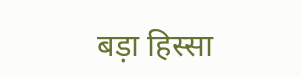बड़ा हिस्सा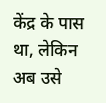केंद्र के पास था, लेकिन अब उसे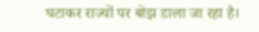घटाकर राज्यों पर बोझ डाला जा रहा है।